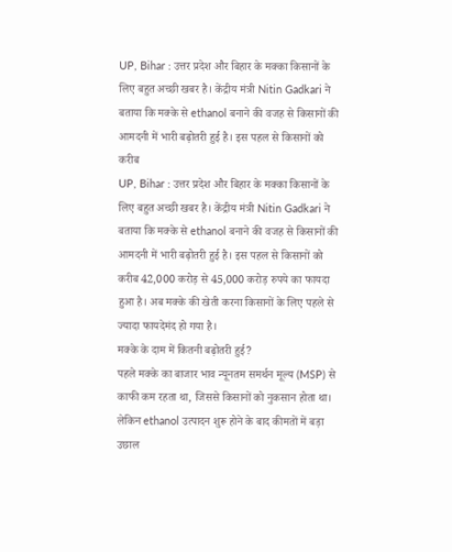UP, Bihar : उत्तर प्रदेश और बिहार के मक्का किसानों के लिए बहुत अच्छी खबर है। केंद्रीय मंत्री Nitin Gadkari ने बताया कि मक्के से ethanol बनाने की वजह से किसानों की आमदनी में भारी बढ़ोतरी हुई है। इस पहल से किसानों को करीब
UP, Bihar : उत्तर प्रदेश और बिहार के मक्का किसानों के लिए बहुत अच्छी खबर है। केंद्रीय मंत्री Nitin Gadkari ने बताया कि मक्के से ethanol बनाने की वजह से किसानों की आमदनी में भारी बढ़ोतरी हुई है। इस पहल से किसानों को करीब 42,000 करोड़ से 45,000 करोड़ रुपये का फायदा हुआ है। अब मक्के की खेती करना किसानों के लिए पहले से ज्यादा फायदेमंद हो गया है।
मक्के के दाम में कितनी बढ़ोतरी हुई?
पहले मक्के का बाजार भाव न्यूनतम समर्थन मूल्य (MSP) से काफी कम रहता था, जिससे किसानों को नुकसान होता था। लेकिन ethanol उत्पादन शुरू होने के बाद कीमतों में बड़ा उछाल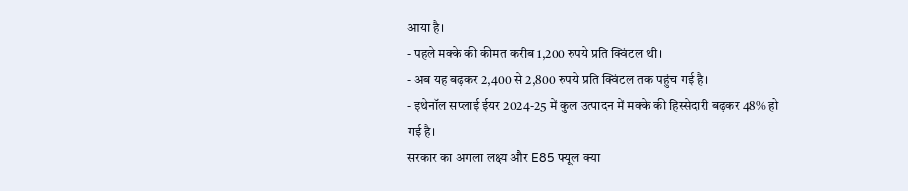आया है।
- पहले मक्के की कीमत करीब 1,200 रुपये प्रति क्विंटल थी।
- अब यह बढ़कर 2,400 से 2,800 रुपये प्रति क्विंटल तक पहुंच गई है।
- इथेनॉल सप्लाई ईयर 2024-25 में कुल उत्पादन में मक्के की हिस्सेदारी बढ़कर 48% हो गई है।
सरकार का अगला लक्ष्य और E85 फ्यूल क्या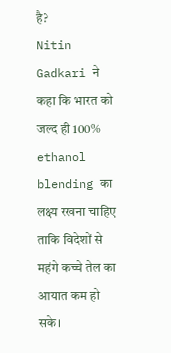है?
Nitin Gadkari ने कहा कि भारत को जल्द ही 100% ethanol blending का लक्ष्य रखना चाहिए ताकि विदेशों से महंगे कच्चे तेल का आयात कम हो सके।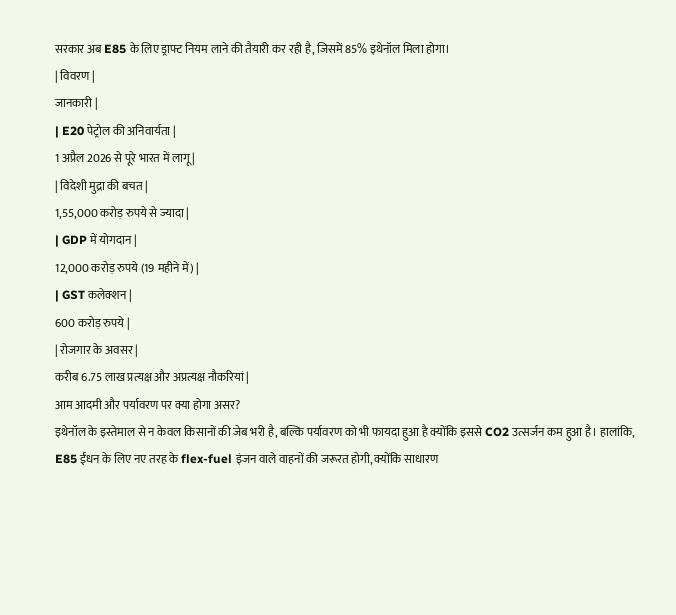सरकार अब E85 के लिए ड्राफ्ट नियम लाने की तैयारी कर रही है, जिसमें 85% इथेनॉल मिला होगा।
| विवरण |
जानकारी |
| E20 पेट्रोल की अनिवार्यता |
1 अप्रैल 2026 से पूरे भारत में लागू |
| विदेशी मुद्रा की बचत |
1,55,000 करोड़ रुपये से ज्यादा |
| GDP में योगदान |
12,000 करोड़ रुपये (19 महीने में) |
| GST कलेक्शन |
600 करोड़ रुपये |
| रोजगार के अवसर |
करीब 6.75 लाख प्रत्यक्ष और अप्रत्यक्ष नौकरियां |
आम आदमी और पर्यावरण पर क्या होगा असर?
इथेनॉल के इस्तेमाल से न केवल किसानों की जेब भरी है, बल्कि पर्यावरण को भी फायदा हुआ है क्योंकि इससे CO2 उत्सर्जन कम हुआ है। हालांकि, E85 ईंधन के लिए नए तरह के flex-fuel इंजन वाले वाहनों की जरूरत होगी, क्योंकि साधारण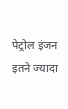पेट्रोल इंजन इतने ज्यादा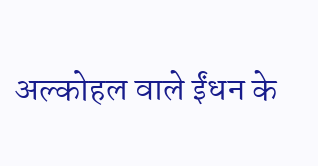अल्कोहल वाले ईंधन के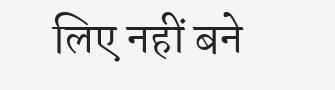लिए नहीं बने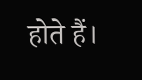होते हैं।